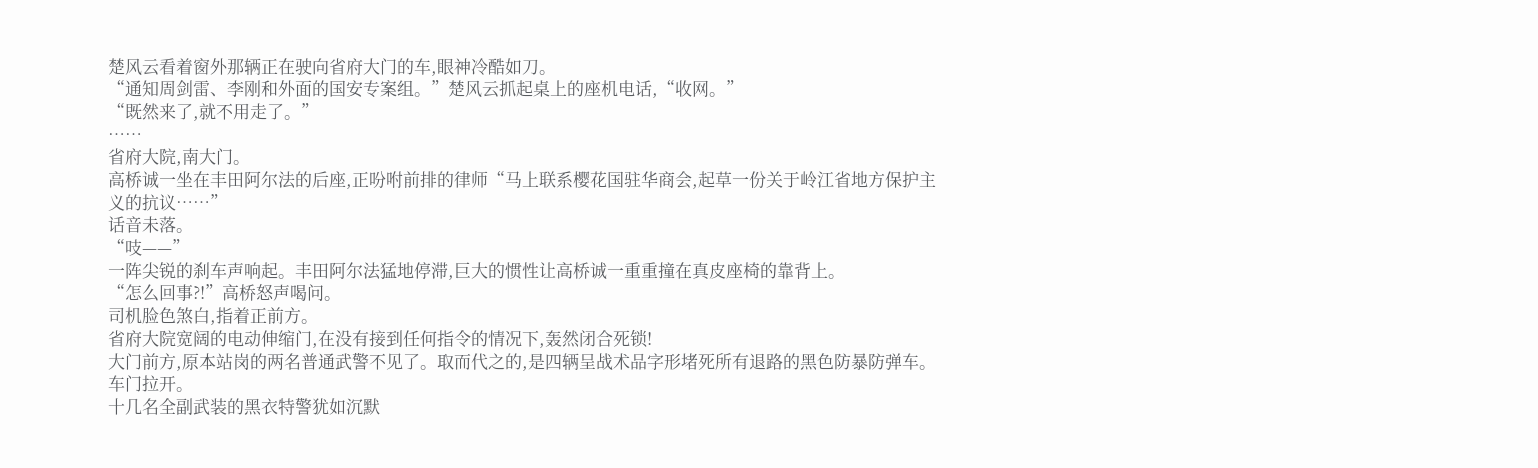楚风云看着窗外那辆正在驶向省府大门的车,眼神冷酷如刀。
“通知周剑雷、李刚和外面的国安专案组。”楚风云抓起桌上的座机电话,“收网。”
“既然来了,就不用走了。”
……
省府大院,南大门。
高桥诚一坐在丰田阿尔法的后座,正吩咐前排的律师“马上联系樱花国驻华商会,起草一份关于岭江省地方保护主义的抗议……”
话音未落。
“吱——”
一阵尖锐的刹车声响起。丰田阿尔法猛地停滞,巨大的惯性让高桥诚一重重撞在真皮座椅的靠背上。
“怎么回事?!”高桥怒声喝问。
司机脸色煞白,指着正前方。
省府大院宽阔的电动伸缩门,在没有接到任何指令的情况下,轰然闭合死锁!
大门前方,原本站岗的两名普通武警不见了。取而代之的,是四辆呈战术品字形堵死所有退路的黑色防暴防弹车。
车门拉开。
十几名全副武装的黑衣特警犹如沉默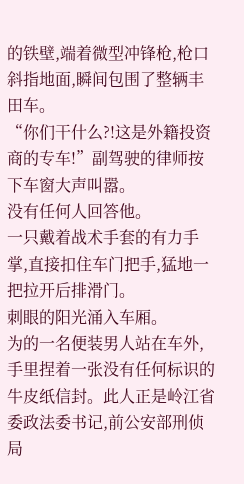的铁壁,端着微型冲锋枪,枪口斜指地面,瞬间包围了整辆丰田车。
“你们干什么?!这是外籍投资商的专车!”副驾驶的律师按下车窗大声叫嚣。
没有任何人回答他。
一只戴着战术手套的有力手掌,直接扣住车门把手,猛地一把拉开后排滑门。
刺眼的阳光涌入车厢。
为的一名便装男人站在车外,手里捏着一张没有任何标识的牛皮纸信封。此人正是岭江省委政法委书记,前公安部刑侦局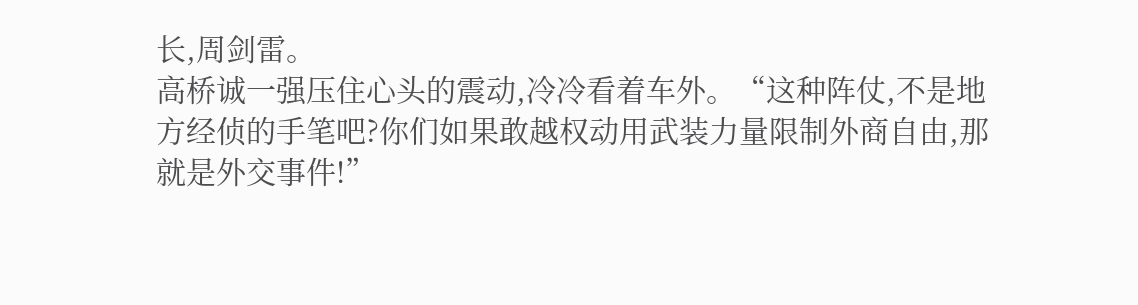长,周剑雷。
高桥诚一强压住心头的震动,冷冷看着车外。“这种阵仗,不是地方经侦的手笔吧?你们如果敢越权动用武装力量限制外商自由,那就是外交事件!”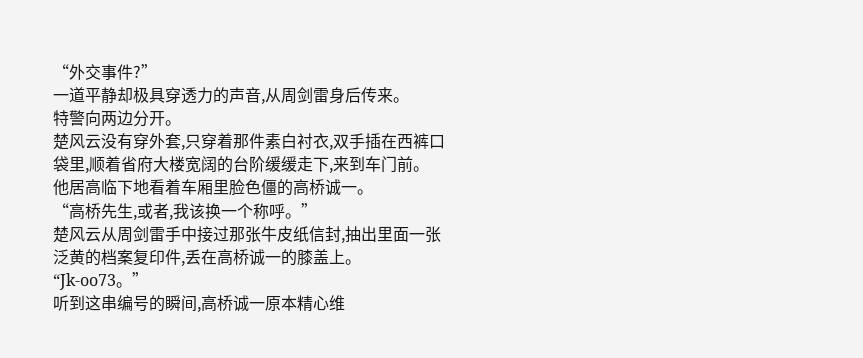“外交事件?”
一道平静却极具穿透力的声音,从周剑雷身后传来。
特警向两边分开。
楚风云没有穿外套,只穿着那件素白衬衣,双手插在西裤口袋里,顺着省府大楼宽阔的台阶缓缓走下,来到车门前。
他居高临下地看着车厢里脸色僵的高桥诚一。
“高桥先生,或者,我该换一个称呼。”
楚风云从周剑雷手中接过那张牛皮纸信封,抽出里面一张泛黄的档案复印件,丢在高桥诚一的膝盖上。
“Jk-oo73。”
听到这串编号的瞬间,高桥诚一原本精心维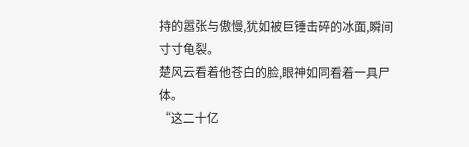持的嚣张与傲慢,犹如被巨锤击碎的冰面,瞬间寸寸龟裂。
楚风云看着他苍白的脸,眼神如同看着一具尸体。
“这二十亿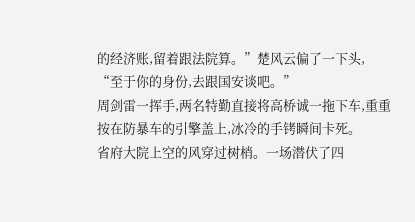的经济账,留着跟法院算。”楚风云偏了一下头,
“至于你的身份,去跟国安谈吧。”
周剑雷一挥手,两名特勤直接将高桥诚一拖下车,重重按在防暴车的引擎盖上,冰冷的手铐瞬间卡死。
省府大院上空的风穿过树梢。一场潜伏了四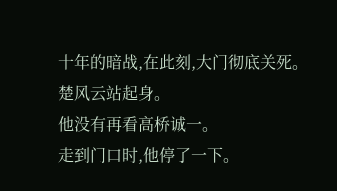十年的暗战,在此刻,大门彻底关死。
楚风云站起身。
他没有再看高桥诚一。
走到门口时,他停了一下。